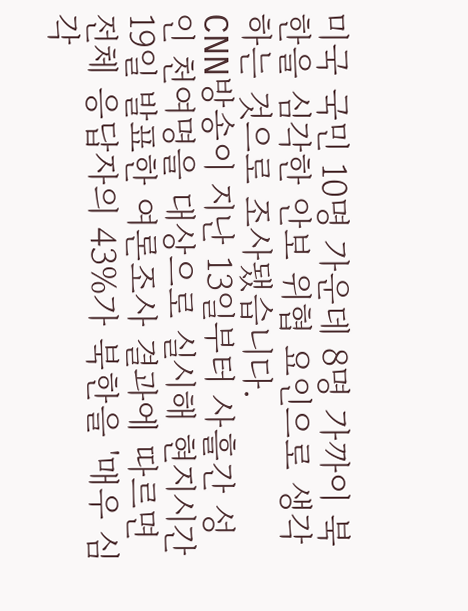미국 국민 10명 가운데 8명 가까이 북한을 심각한 안보 위협 요인으로 생각하는 것으로 조사됐습니다.
CNN방송이 지난 13일부터 사흘간 성인 천여명을 대상으로 실시해 현지시간 19일 발표한 여론조사 결과에 따르면 전체 응답자의 43%가 북한을 '매우 심각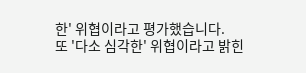한' 위협이라고 평가했습니다.
또 '다소 심각한' 위협이라고 밝힌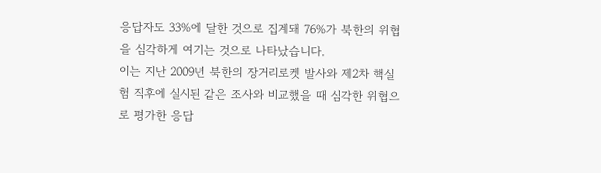응답자도 33%에 달한 것으로 집계돼 76%가 북한의 위협을 심각하게 여기는 것으로 나타났습니다.
이는 지난 2009년 북한의 장거리로켓 발사와 제2차 핵실험 직후에 실시된 같은 조사와 비교했을 때 심각한 위협으로 평가한 응답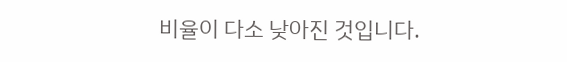비율이 다소 낮아진 것입니다.